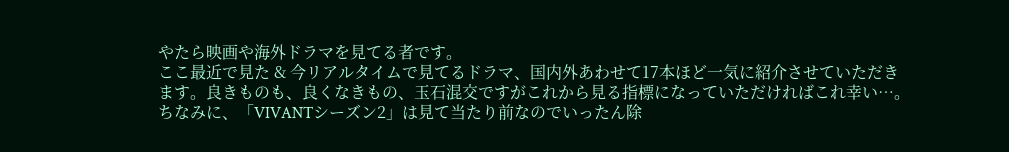やたら映画や海外ドラマを見てる者です。
ここ最近で見た & 今リアルタイムで見てるドラマ、国内外あわせて17本ほど一気に紹介させていただきます。良きものも、良くなきもの、玉石混交ですがこれから見る指標になっていただければこれ幸い…。
ちなみに、「VIVANTシーズン2」は見て当たり前なのでいったん除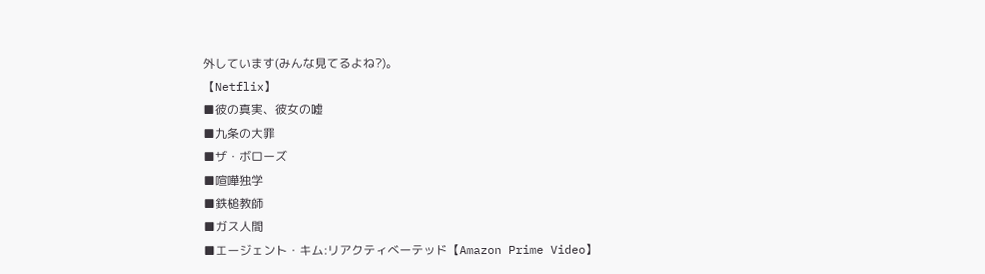外しています(みんな見てるよね?)。
【Netflix】
■彼の真実、彼女の嘘
■九条の大罪
■ザ・ボローズ
■喧嘩独学
■鉄槌教師
■ガス人間
■エージェント・キム:リアクティべーテッド【Amazon Prime Video】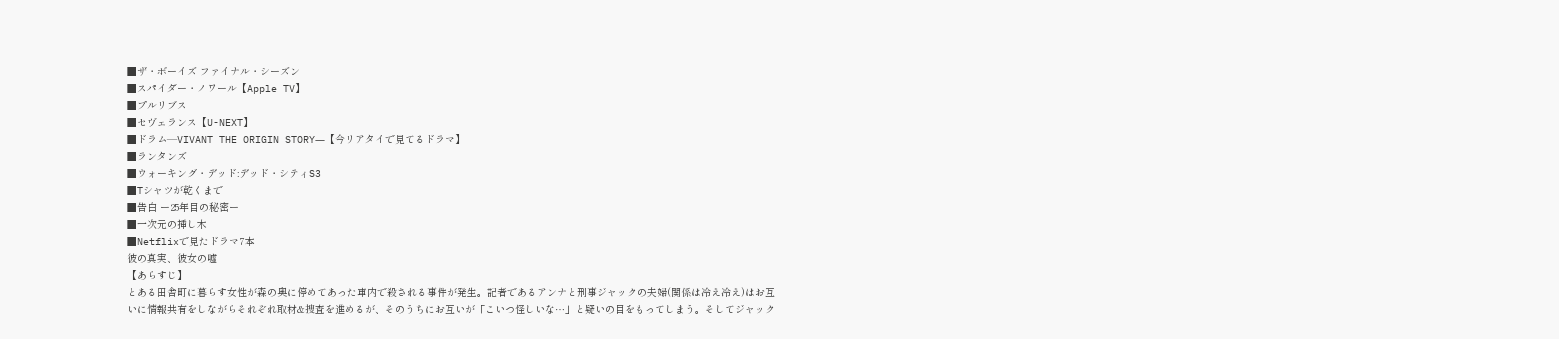■ザ・ボーイズ ファイナル・シーズン
■スパイダー・ノワール【Apple TV】
■プルリブス
■セヴェランス【U-NEXT】
■ドラム―VIVANT THE ORIGIN STORY―【今リアタイで見てるドラマ】
■ランタンズ
■ウォーキング・デッド:デッド・シティS3
■Tシャツが乾くまで
■告白 ー25年目の秘密ー
■一次元の挿し木
■Netflixで見たドラマ7本
彼の真実、彼女の嘘
【あらすじ】
とある田舎町に暮らす女性が森の奥に停めてあった車内で殺される事件が発生。記者であるアンナと刑事ジャックの夫婦(関係は冷え冷え)はお互いに情報共有をしながらそれぞれ取材&捜査を進めるが、そのうちにお互いが「こいつ怪しいな…」と疑いの目をもってしまう。そしてジャック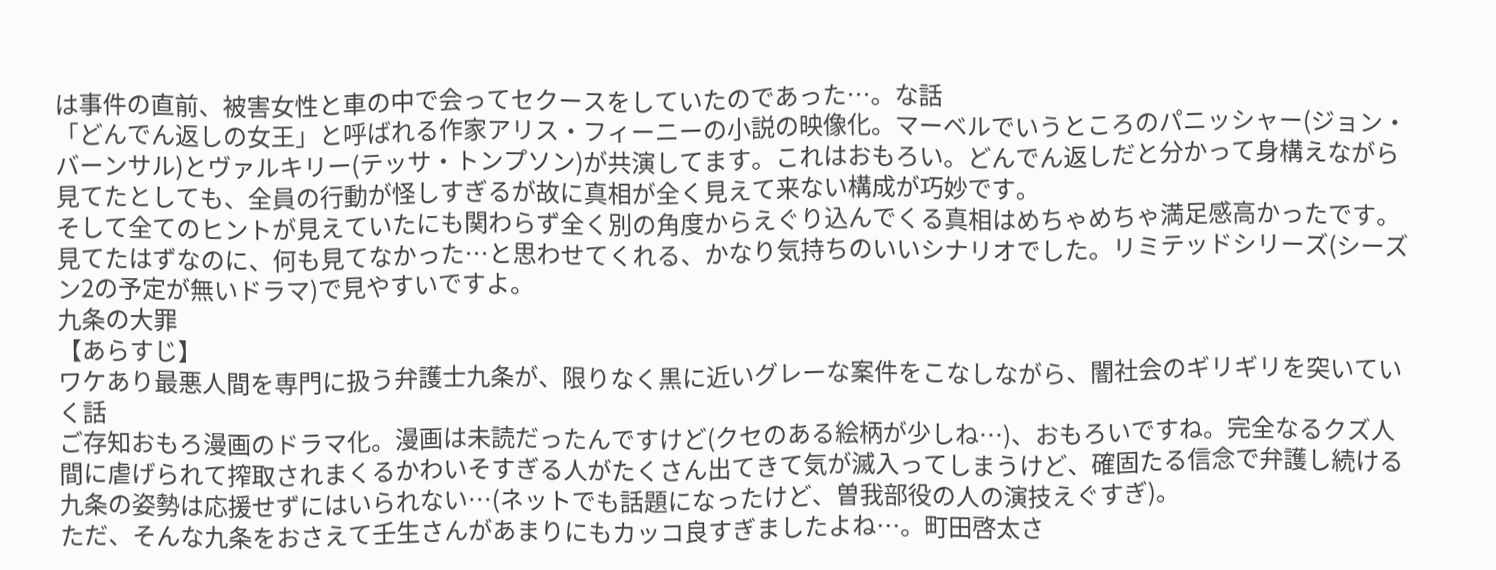は事件の直前、被害女性と車の中で会ってセクースをしていたのであった…。な話
「どんでん返しの女王」と呼ばれる作家アリス・フィーニーの小説の映像化。マーベルでいうところのパニッシャー(ジョン・バーンサル)とヴァルキリー(テッサ・トンプソン)が共演してます。これはおもろい。どんでん返しだと分かって身構えながら見てたとしても、全員の行動が怪しすぎるが故に真相が全く見えて来ない構成が巧妙です。
そして全てのヒントが見えていたにも関わらず全く別の角度からえぐり込んでくる真相はめちゃめちゃ満足感高かったです。見てたはずなのに、何も見てなかった…と思わせてくれる、かなり気持ちのいいシナリオでした。リミテッドシリーズ(シーズン2の予定が無いドラマ)で見やすいですよ。
九条の大罪
【あらすじ】
ワケあり最悪人間を専門に扱う弁護士九条が、限りなく黒に近いグレーな案件をこなしながら、闇社会のギリギリを突いていく話
ご存知おもろ漫画のドラマ化。漫画は未読だったんですけど(クセのある絵柄が少しね…)、おもろいですね。完全なるクズ人間に虐げられて搾取されまくるかわいそすぎる人がたくさん出てきて気が滅入ってしまうけど、確固たる信念で弁護し続ける九条の姿勢は応援せずにはいられない…(ネットでも話題になったけど、曽我部役の人の演技えぐすぎ)。
ただ、そんな九条をおさえて壬生さんがあまりにもカッコ良すぎましたよね…。町田啓太さ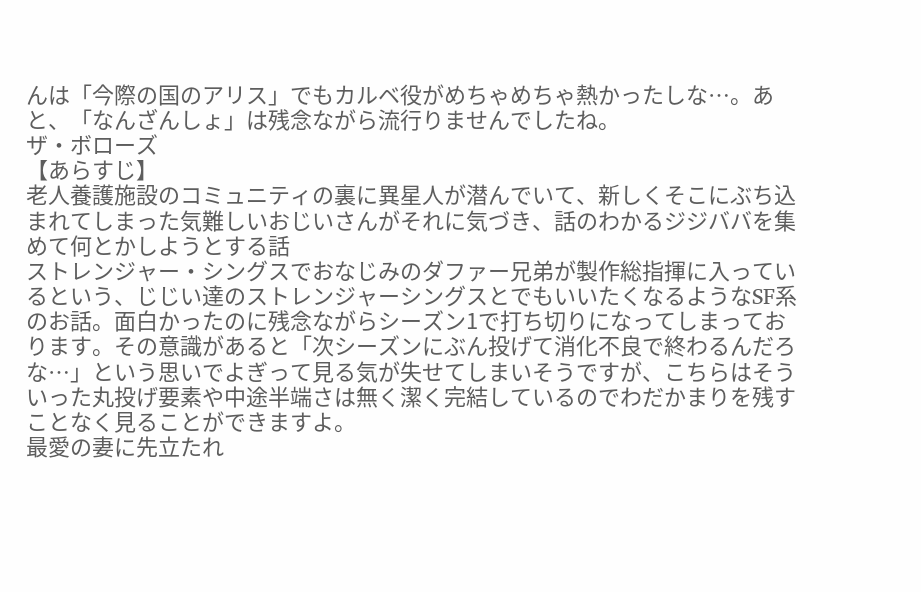んは「今際の国のアリス」でもカルベ役がめちゃめちゃ熱かったしな…。あと、「なんざんしょ」は残念ながら流行りませんでしたね。
ザ・ボローズ
【あらすじ】
老人養護施設のコミュニティの裏に異星人が潜んでいて、新しくそこにぶち込まれてしまった気難しいおじいさんがそれに気づき、話のわかるジジババを集めて何とかしようとする話
ストレンジャー・シングスでおなじみのダファー兄弟が製作総指揮に入っているという、じじい達のストレンジャーシングスとでもいいたくなるようなSF系のお話。面白かったのに残念ながらシーズン1で打ち切りになってしまっております。その意識があると「次シーズンにぶん投げて消化不良で終わるんだろな…」という思いでよぎって見る気が失せてしまいそうですが、こちらはそういった丸投げ要素や中途半端さは無く潔く完結しているのでわだかまりを残すことなく見ることができますよ。
最愛の妻に先立たれ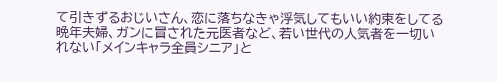て引きずるおじいさん、恋に落ちなきゃ浮気してもいい約束をしてる晩年夫婦、ガンに冒された元医者など、若い世代の人気者を一切いれない「メインキャラ全員シニア」と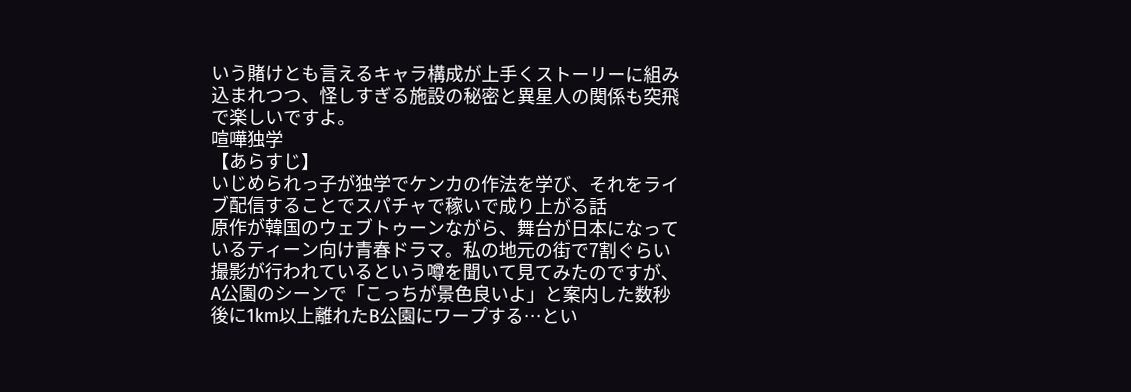いう賭けとも言えるキャラ構成が上手くストーリーに組み込まれつつ、怪しすぎる施設の秘密と異星人の関係も突飛で楽しいですよ。
喧嘩独学
【あらすじ】
いじめられっ子が独学でケンカの作法を学び、それをライブ配信することでスパチャで稼いで成り上がる話
原作が韓国のウェブトゥーンながら、舞台が日本になっているティーン向け青春ドラマ。私の地元の街で7割ぐらい撮影が行われているという噂を聞いて見てみたのですが、A公園のシーンで「こっちが景色良いよ」と案内した数秒後に1km以上離れたB公園にワープする…とい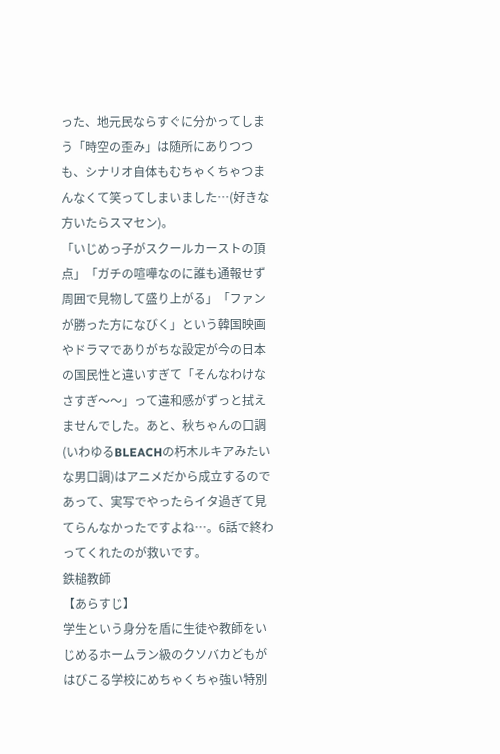った、地元民ならすぐに分かってしまう「時空の歪み」は随所にありつつも、シナリオ自体もむちゃくちゃつまんなくて笑ってしまいました…(好きな方いたらスマセン)。
「いじめっ子がスクールカーストの頂点」「ガチの喧嘩なのに誰も通報せず周囲で見物して盛り上がる」「ファンが勝った方になびく」という韓国映画やドラマでありがちな設定が今の日本の国民性と違いすぎて「そんなわけなさすぎ〜〜」って違和感がずっと拭えませんでした。あと、秋ちゃんの口調(いわゆるBLEACHの朽木ルキアみたいな男口調)はアニメだから成立するのであって、実写でやったらイタ過ぎて見てらんなかったですよね…。6話で終わってくれたのが救いです。
鉄槌教師
【あらすじ】
学生という身分を盾に生徒や教師をいじめるホームラン級のクソバカどもがはびこる学校にめちゃくちゃ強い特別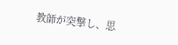教師が突撃し、思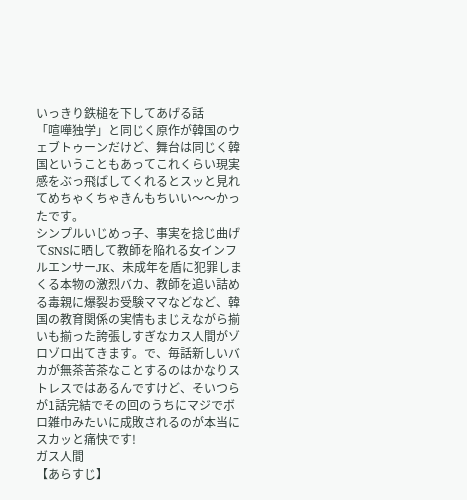いっきり鉄槌を下してあげる話
「喧嘩独学」と同じく原作が韓国のウェブトゥーンだけど、舞台は同じく韓国ということもあってこれくらい現実感をぶっ飛ばしてくれるとスッと見れてめちゃくちゃきんもちいい〜〜かったです。
シンプルいじめっ子、事実を捻じ曲げてSNSに晒して教師を陥れる女インフルエンサーJK、未成年を盾に犯罪しまくる本物の激烈バカ、教師を追い詰める毒親に爆裂お受験ママなどなど、韓国の教育関係の実情もまじえながら揃いも揃った誇張しすぎなカス人間がゾロゾロ出てきます。で、毎話新しいバカが無茶苦茶なことするのはかなりストレスではあるんですけど、そいつらが1話完結でその回のうちにマジでボロ雑巾みたいに成敗されるのが本当にスカッと痛快です!
ガス人間
【あらすじ】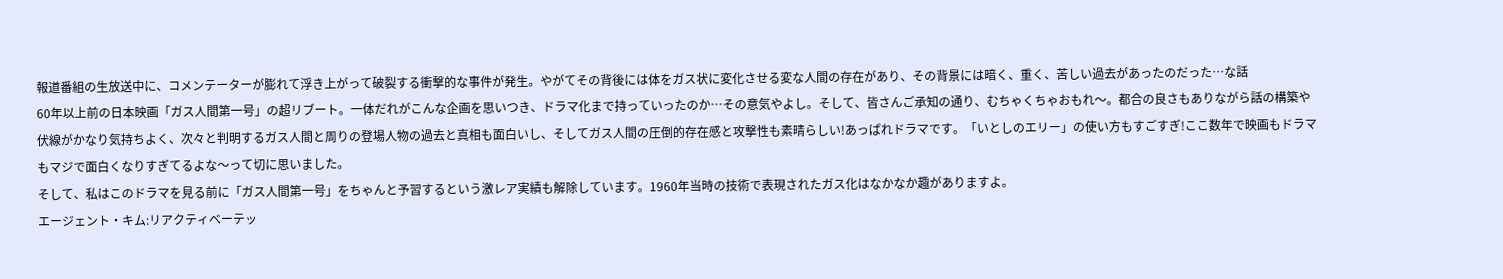報道番組の生放送中に、コメンテーターが膨れて浮き上がって破裂する衝撃的な事件が発生。やがてその背後には体をガス状に変化させる変な人間の存在があり、その背景には暗く、重く、苦しい過去があったのだった…な話
60年以上前の日本映画「ガス人間第一号」の超リブート。一体だれがこんな企画を思いつき、ドラマ化まで持っていったのか…その意気やよし。そして、皆さんご承知の通り、むちゃくちゃおもれ〜。都合の良さもありながら話の構築や伏線がかなり気持ちよく、次々と判明するガス人間と周りの登場人物の過去と真相も面白いし、そしてガス人間の圧倒的存在感と攻撃性も素晴らしい!あっぱれドラマです。「いとしのエリー」の使い方もすごすぎ!ここ数年で映画もドラマもマジで面白くなりすぎてるよな〜って切に思いました。
そして、私はこのドラマを見る前に「ガス人間第一号」をちゃんと予習するという激レア実績も解除しています。1960年当時の技術で表現されたガス化はなかなか趣がありますよ。
エージェント・キム:リアクティべーテッ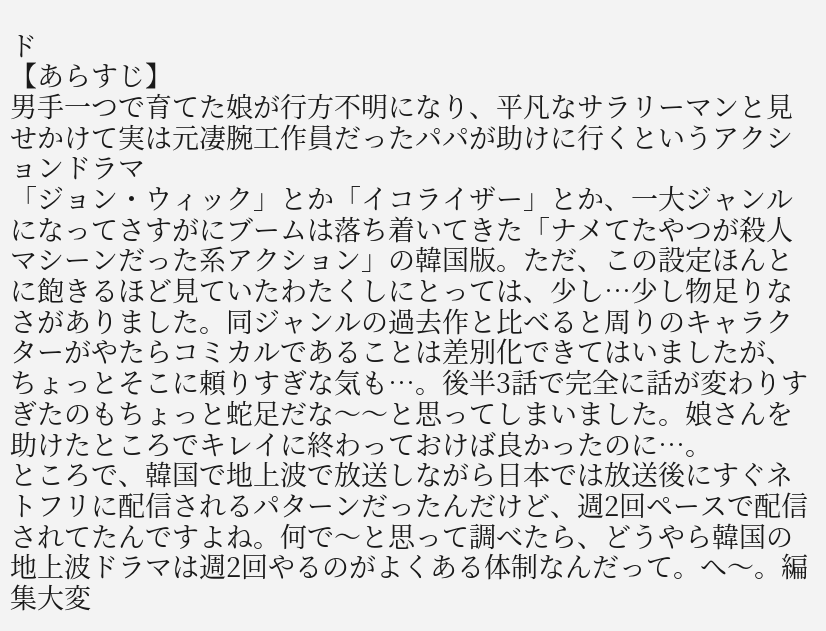ド
【あらすじ】
男手一つで育てた娘が行方不明になり、平凡なサラリーマンと見せかけて実は元凄腕工作員だったパパが助けに行くというアクションドラマ
「ジョン・ウィック」とか「イコライザー」とか、一大ジャンルになってさすがにブームは落ち着いてきた「ナメてたやつが殺人マシーンだった系アクション」の韓国版。ただ、この設定ほんとに飽きるほど見ていたわたくしにとっては、少し…少し物足りなさがありました。同ジャンルの過去作と比べると周りのキャラクターがやたらコミカルであることは差別化できてはいましたが、ちょっとそこに頼りすぎな気も…。後半3話で完全に話が変わりすぎたのもちょっと蛇足だな〜〜と思ってしまいました。娘さんを助けたところでキレイに終わっておけば良かったのに…。
ところで、韓国で地上波で放送しながら日本では放送後にすぐネトフリに配信されるパターンだったんだけど、週2回ペースで配信されてたんですよね。何で〜と思って調べたら、どうやら韓国の地上波ドラマは週2回やるのがよくある体制なんだって。へ〜。編集大変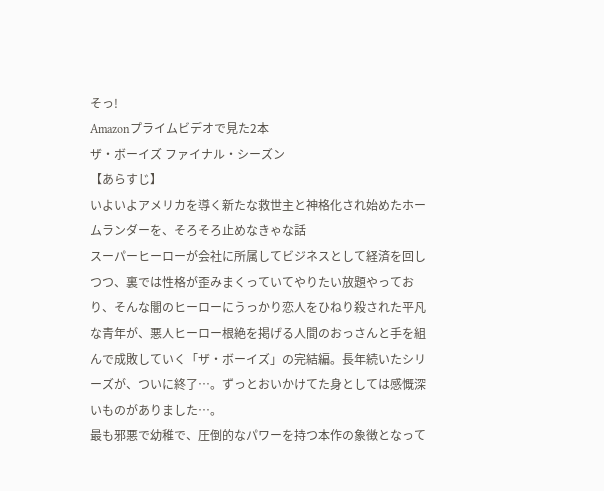そっ!
Amazonプライムビデオで見た2本
ザ・ボーイズ ファイナル・シーズン
【あらすじ】
いよいよアメリカを導く新たな救世主と神格化され始めたホームランダーを、そろそろ止めなきゃな話
スーパーヒーローが会社に所属してビジネスとして経済を回しつつ、裏では性格が歪みまくっていてやりたい放題やっており、そんな闇のヒーローにうっかり恋人をひねり殺された平凡な青年が、悪人ヒーロー根絶を掲げる人間のおっさんと手を組んで成敗していく「ザ・ボーイズ」の完結編。長年続いたシリーズが、ついに終了…。ずっとおいかけてた身としては感慨深いものがありました…。
最も邪悪で幼稚で、圧倒的なパワーを持つ本作の象徴となって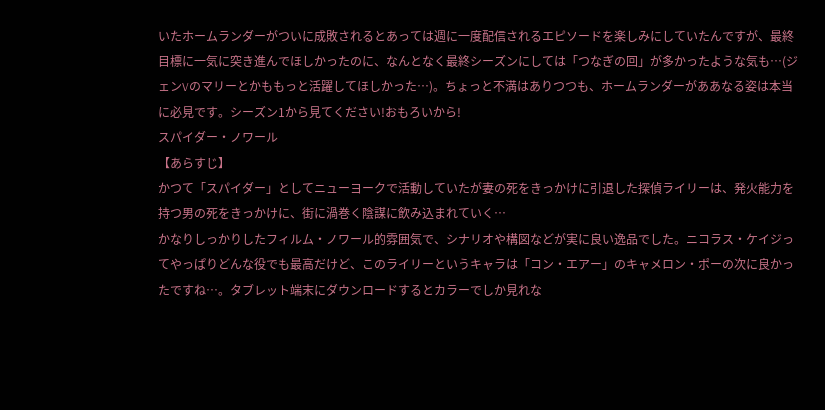いたホームランダーがついに成敗されるとあっては週に一度配信されるエピソードを楽しみにしていたんですが、最終目標に一気に突き進んでほしかったのに、なんとなく最終シーズンにしては「つなぎの回」が多かったような気も…(ジェンVのマリーとかももっと活躍してほしかった…)。ちょっと不満はありつつも、ホームランダーがああなる姿は本当に必見です。シーズン1から見てください!おもろいから!
スパイダー・ノワール
【あらすじ】
かつて「スパイダー」としてニューヨークで活動していたが妻の死をきっかけに引退した探偵ライリーは、発火能力を持つ男の死をきっかけに、街に渦巻く陰謀に飲み込まれていく…
かなりしっかりしたフィルム・ノワール的雰囲気で、シナリオや構図などが実に良い逸品でした。ニコラス・ケイジってやっぱりどんな役でも最高だけど、このライリーというキャラは「コン・エアー」のキャメロン・ポーの次に良かったですね…。タブレット端末にダウンロードするとカラーでしか見れな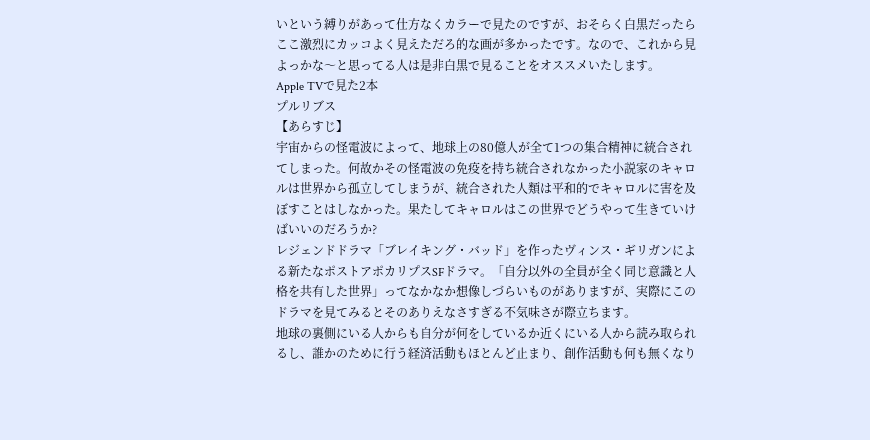いという縛りがあって仕方なくカラーで見たのですが、おそらく白黒だったらここ激烈にカッコよく見えただろ的な画が多かったです。なので、これから見よっかな〜と思ってる人は是非白黒で見ることをオススメいたします。
Apple TVで見た2本
プルリブス
【あらすじ】
宇宙からの怪電波によって、地球上の80億人が全て1つの集合精神に統合されてしまった。何故かその怪電波の免疫を持ち統合されなかった小説家のキャロルは世界から孤立してしまうが、統合された人類は平和的でキャロルに害を及ぼすことはしなかった。果たしてキャロルはこの世界でどうやって生きていけばいいのだろうか?
レジェンドドラマ「ブレイキング・バッド」を作ったヴィンス・ギリガンによる新たなポストアポカリプスSFドラマ。「自分以外の全員が全く同じ意識と人格を共有した世界」ってなかなか想像しづらいものがありますが、実際にこのドラマを見てみるとそのありえなさすぎる不気味さが際立ちます。
地球の裏側にいる人からも自分が何をしているか近くにいる人から読み取られるし、誰かのために行う経済活動もほとんど止まり、創作活動も何も無くなり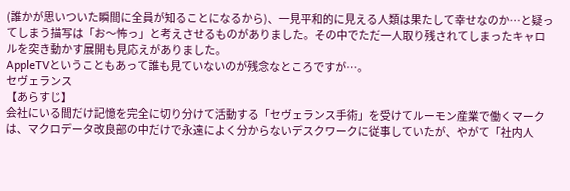(誰かが思いついた瞬間に全員が知ることになるから)、一見平和的に見える人類は果たして幸せなのか…と疑ってしまう描写は「お〜怖っ」と考えさせるものがありました。その中でただ一人取り残されてしまったキャロルを突き動かす展開も見応えがありました。
AppleTVということもあって誰も見ていないのが残念なところですが…。
セヴェランス
【あらすじ】
会社にいる間だけ記憶を完全に切り分けて活動する「セヴェランス手術」を受けてルーモン産業で働くマークは、マクロデータ改良部の中だけで永遠によく分からないデスクワークに従事していたが、やがて「社内人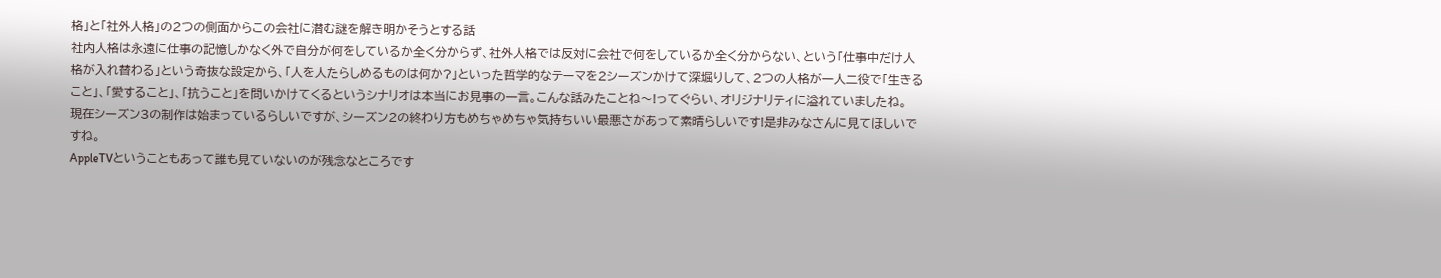格」と「社外人格」の2つの側面からこの会社に潜む謎を解き明かそうとする話
社内人格は永遠に仕事の記憶しかなく外で自分が何をしているか全く分からず、社外人格では反対に会社で何をしているか全く分からない、という「仕事中だけ人格が入れ替わる」という奇抜な設定から、「人を人たらしめるものは何か?」といった哲学的なテーマを2シーズンかけて深堀りして、2つの人格が一人二役で「生きること」、「愛すること」、「抗うこと」を問いかけてくるというシナリオは本当にお見事の一言。こんな話みたことね〜!ってぐらい、オリジナリティに溢れていましたね。
現在シーズン3の制作は始まっているらしいですが、シーズン2の終わり方もめちゃめちゃ気持ちいい最悪さがあって素晴らしいです!是非みなさんに見てほしいですね。
AppleTVということもあって誰も見ていないのが残念なところです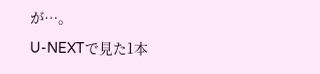が…。
U-NEXTで見た1本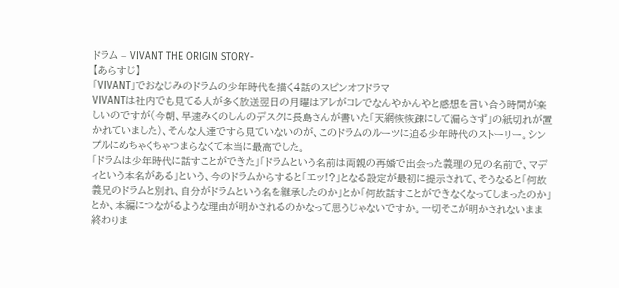ドラム – VIVANT THE ORIGIN STORY-
【あらすじ】
「VIVANT」でおなじみのドラムの少年時代を描く4話のスピンオフドラマ
VIVANTは社内でも見てる人が多く放送翌日の月曜はアレがコレでなんやかんやと感想を言い合う時間が楽しいのですが(今朝、早速みくのしんのデスクに長島さんが書いた「天網恢恢疎にして漏らさず」の紙切れが置かれていました)、そんな人達ですら見ていないのが、このドラムのルーツに迫る少年時代のストーリー。シンプルにめちゃくちゃつまらなくて本当に最高でした。
「ドラムは少年時代に話すことができた」「ドラムという名前は両親の再婚で出会った義理の兄の名前で、マディという本名がある」という、今のドラムからすると「エッ!?」となる設定が最初に提示されて、そうなると「何故義兄のドラムと別れ、自分がドラムという名を継承したのか」とか「何故話すことができなくなってしまったのか」とか、本編につながるような理由が明かされるのかなって思うじゃないですか。一切そこが明かされないまま終わりま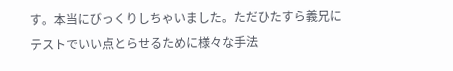す。本当にびっくりしちゃいました。ただひたすら義兄にテストでいい点とらせるために様々な手法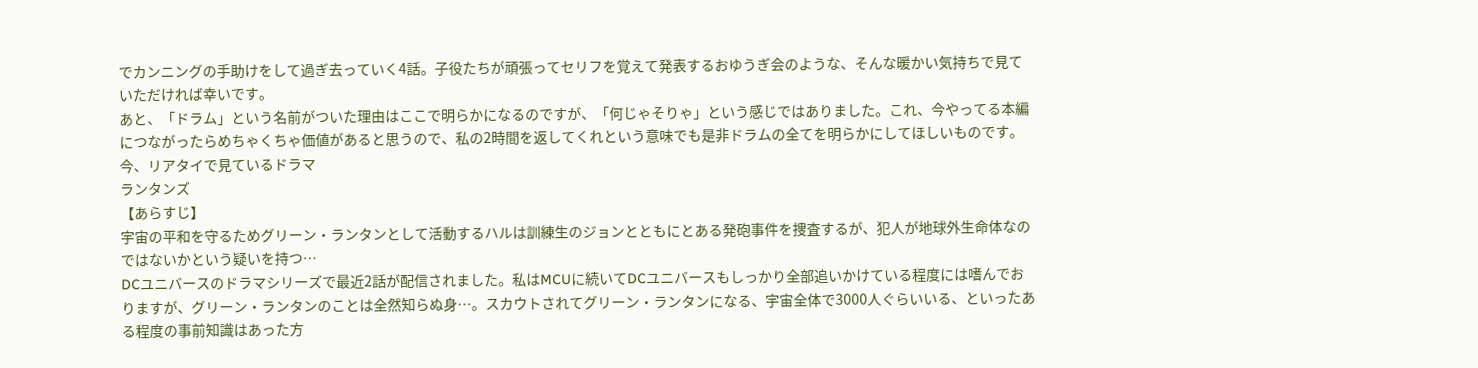でカンニングの手助けをして過ぎ去っていく4話。子役たちが頑張ってセリフを覚えて発表するおゆうぎ会のような、そんな暖かい気持ちで見ていただければ幸いです。
あと、「ドラム」という名前がついた理由はここで明らかになるのですが、「何じゃそりゃ」という感じではありました。これ、今やってる本編につながったらめちゃくちゃ価値があると思うので、私の2時間を返してくれという意味でも是非ドラムの全てを明らかにしてほしいものです。
今、リアタイで見ているドラマ
ランタンズ
【あらすじ】
宇宙の平和を守るためグリーン・ランタンとして活動するハルは訓練生のジョンとともにとある発砲事件を捜査するが、犯人が地球外生命体なのではないかという疑いを持つ…
DCユニバースのドラマシリーズで最近2話が配信されました。私はMCUに続いてDCユニバースもしっかり全部追いかけている程度には嗜んでおりますが、グリーン・ランタンのことは全然知らぬ身…。スカウトされてグリーン・ランタンになる、宇宙全体で3000人ぐらいいる、といったある程度の事前知識はあった方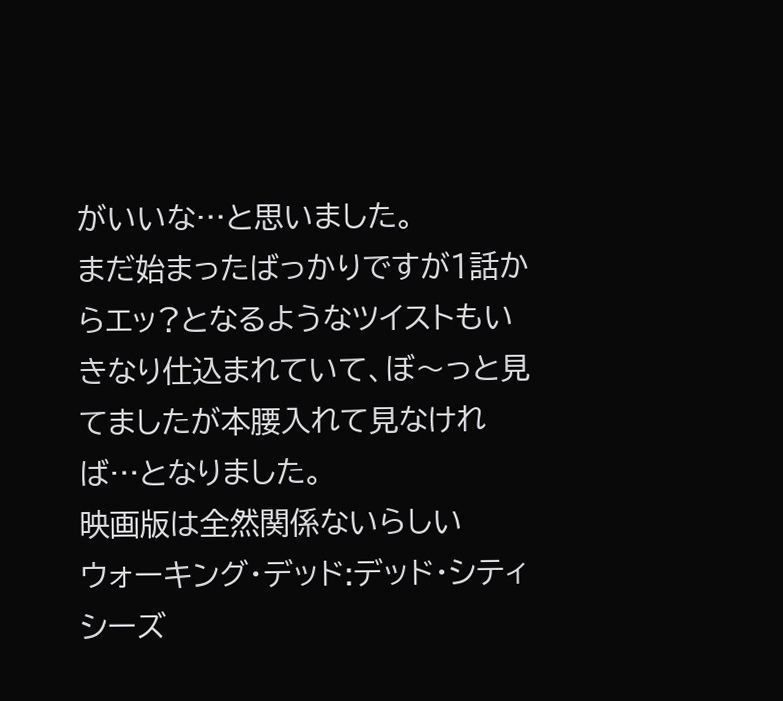がいいな…と思いました。
まだ始まったばっかりですが1話からエッ?となるようなツイストもいきなり仕込まれていて、ぼ〜っと見てましたが本腰入れて見なければ…となりました。
映画版は全然関係ないらしい
ウォーキング・デッド:デッド・シティ シーズ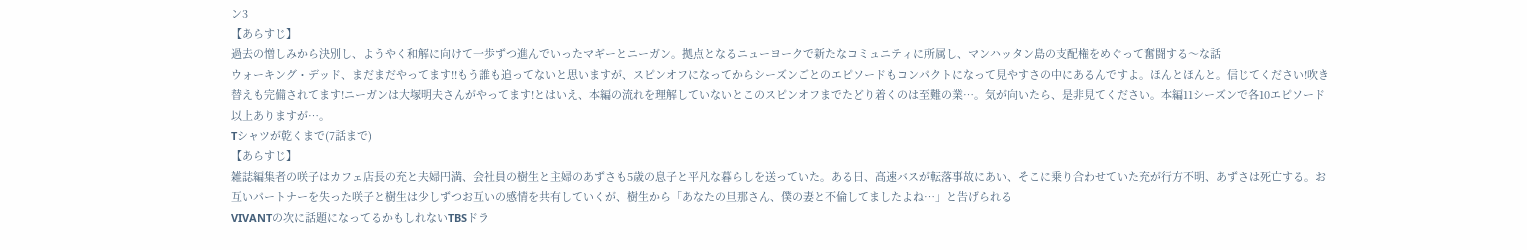ン3
【あらすじ】
過去の憎しみから決別し、ようやく和解に向けて一歩ずつ進んでいったマギーとニーガン。拠点となるニューヨークで新たなコミュニティに所属し、マンハッタン島の支配権をめぐって奮闘する〜な話
ウォーキング・デッド、まだまだやってます!!もう誰も追ってないと思いますが、スピンオフになってからシーズンごとのエピソードもコンパクトになって見やすさの中にあるんですよ。ほんとほんと。信じてください!吹き替えも完備されてます!ニーガンは大塚明夫さんがやってます!とはいえ、本編の流れを理解していないとこのスピンオフまでたどり着くのは至難の業…。気が向いたら、是非見てください。本編11シーズンで各10エピソード以上ありますが…。
Tシャツが乾くまで(7話まで)
【あらすじ】
雑誌編集者の咲子はカフェ店長の充と夫婦円満、会社員の樹生と主婦のあずさも5歳の息子と平凡な暮らしを送っていた。ある日、高速バスが転落事故にあい、そこに乗り合わせていた充が行方不明、あずさは死亡する。お互いパートナーを失った咲子と樹生は少しずつお互いの感情を共有していくが、樹生から「あなたの旦那さん、僕の妻と不倫してましたよね…」と告げられる
VIVANTの次に話題になってるかもしれないTBSドラ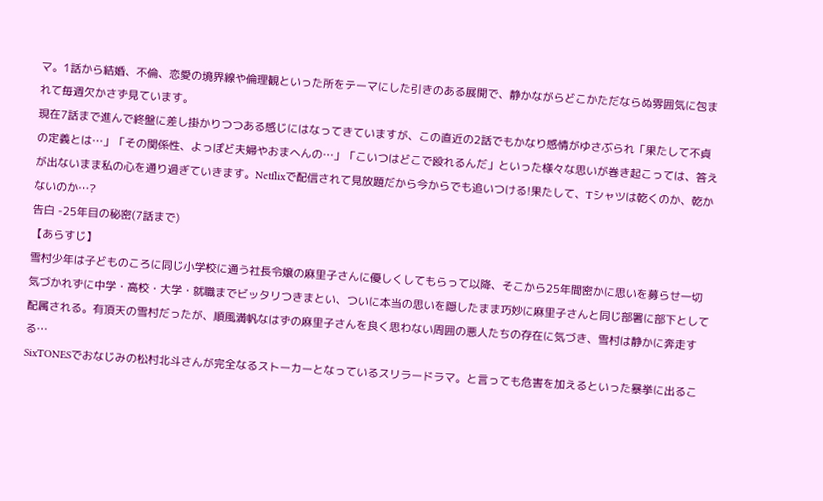マ。1話から結婚、不倫、恋愛の境界線や倫理観といった所をテーマにした引きのある展開で、静かながらどこかただならぬ雰囲気に包まれて毎週欠かさず見ています。
現在7話まで進んで終盤に差し掛かりつつある感じにはなってきていますが、この直近の2話でもかなり感情がゆさぶられ「果たして不貞の定義とは…」「その関係性、よっぽど夫婦やおまへんの…」「こいつはどこで殴れるんだ」といった様々な思いが巻き起こっては、答えが出ないまま私の心を通り過ぎていきます。Netflixで配信されて見放題だから今からでも追いつける!果たして、Tシャツは乾くのか、乾かないのか…?
告白 -25年目の秘密(7話まで)
【あらすじ】
雪村少年は子どものころに同じ小学校に通う社長令嬢の麻里子さんに優しくしてもらって以降、そこから25年間密かに思いを募らせ一切気づかれずに中学・高校・大学・就職までビッタリつきまとい、ついに本当の思いを隠したまま巧妙に麻里子さんと同じ部署に部下として配属される。有頂天の雪村だったが、順風満帆なはずの麻里子さんを良く思わない周囲の悪人たちの存在に気づき、雪村は静かに奔走する…
SixTONESでおなじみの松村北斗さんが完全なるストーカーとなっているスリラードラマ。と言っても危害を加えるといった暴挙に出るこ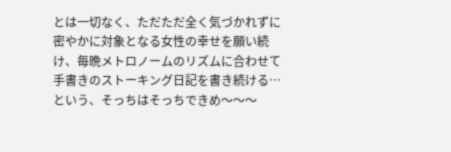とは一切なく、ただただ全く気づかれずに密やかに対象となる女性の幸せを願い続け、毎晩メトロノームのリズムに合わせて手書きのストーキング日記を書き続ける…という、そっちはそっちできめ〜〜〜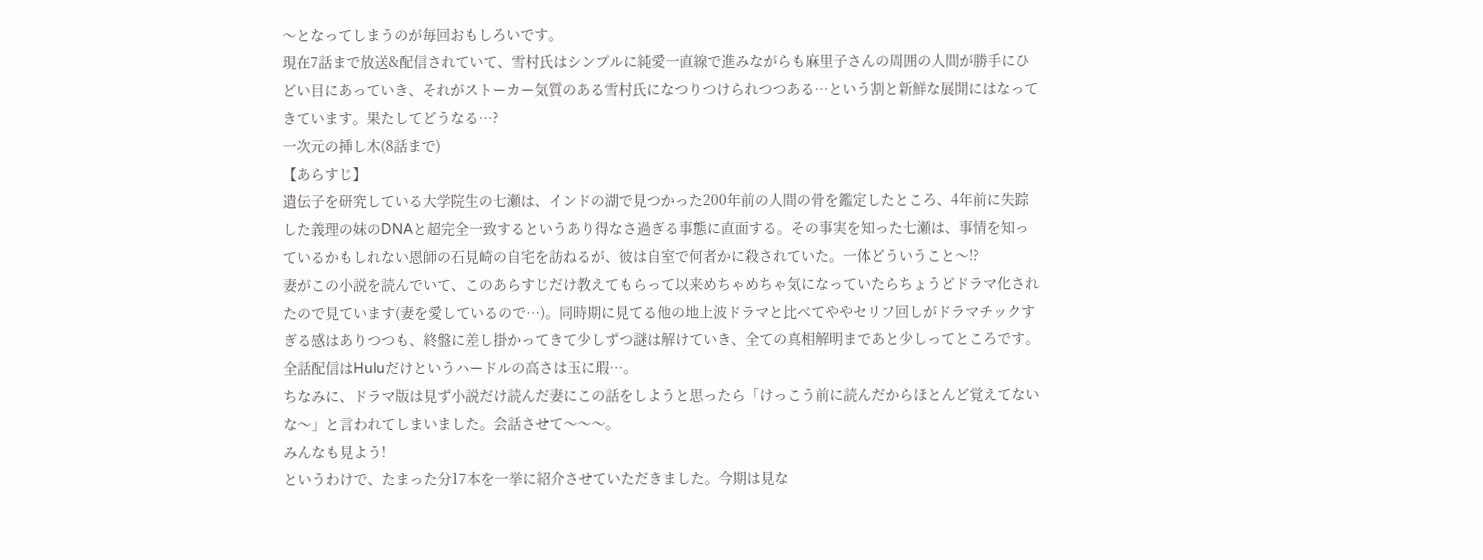〜となってしまうのが毎回おもしろいです。
現在7話まで放送&配信されていて、雪村氏はシンプルに純愛一直線で進みながらも麻里子さんの周囲の人間が勝手にひどい目にあっていき、それがストーカー気質のある雪村氏になつりつけられつつある…という割と新鮮な展開にはなってきています。果たしてどうなる…?
一次元の挿し木(8話まで)
【あらすじ】
遺伝子を研究している大学院生の七瀬は、インドの湖で見つかった200年前の人間の骨を鑑定したところ、4年前に失踪した義理の妹のDNAと超完全一致するというあり得なさ過ぎる事態に直面する。その事実を知った七瀬は、事情を知っているかもしれない恩師の石見崎の自宅を訪ねるが、彼は自室で何者かに殺されていた。一体どういうこと〜!?
妻がこの小説を読んでいて、このあらすじだけ教えてもらって以来めちゃめちゃ気になっていたらちょうどドラマ化されたので見ています(妻を愛しているので…)。同時期に見てる他の地上波ドラマと比べてややセリフ回しがドラマチックすぎる感はありつつも、終盤に差し掛かってきて少しずつ謎は解けていき、全ての真相解明まであと少しってところです。全話配信はHuluだけというハードルの高さは玉に瑕…。
ちなみに、ドラマ版は見ず小説だけ読んだ妻にこの話をしようと思ったら「けっこう前に読んだからほとんど覚えてないな〜」と言われてしまいました。会話させて〜〜〜。
みんなも見よう!
というわけで、たまった分17本を一挙に紹介させていただきました。今期は見な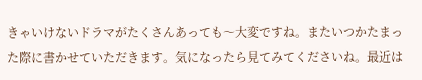きゃいけないドラマがたくさんあっても〜大変ですね。またいつかたまった際に書かせていただきます。気になったら見てみてくださいね。最近は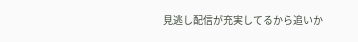見逃し配信が充実してるから追いか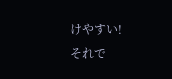けやすい!
それで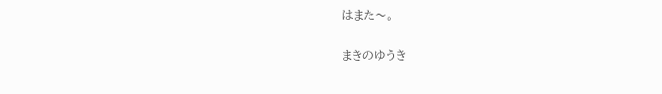はまた〜。

まきのゆうき